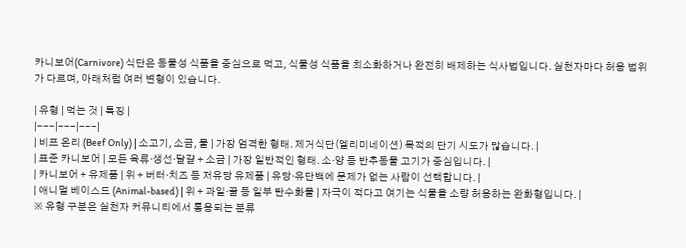카니보어(Carnivore) 식단은 동물성 식품을 중심으로 먹고, 식물성 식품을 최소화하거나 완전히 배제하는 식사법입니다. 실천자마다 허용 범위가 다르며, 아래처럼 여러 변형이 있습니다.

| 유형 | 먹는 것 | 특징 |
|---|---|---|
| 비프 온리 (Beef Only) | 소고기, 소금, 물 | 가장 엄격한 형태. 제거식단(엘리미네이션) 목적의 단기 시도가 많습니다. |
| 표준 카니보어 | 모든 육류·생선·달걀 + 소금 | 가장 일반적인 형태. 소·양 등 반추동물 고기가 중심입니다. |
| 카니보어 + 유제품 | 위 + 버터·치즈 등 저유당 유제품 | 유당·유단백에 문제가 없는 사람이 선택합니다. |
| 애니멀 베이스드 (Animal-based) | 위 + 과일·꿀 등 일부 탄수화물 | 자극이 적다고 여기는 식물을 소량 허용하는 완화형입니다. |
※ 유형 구분은 실천자 커뮤니티에서 통용되는 분류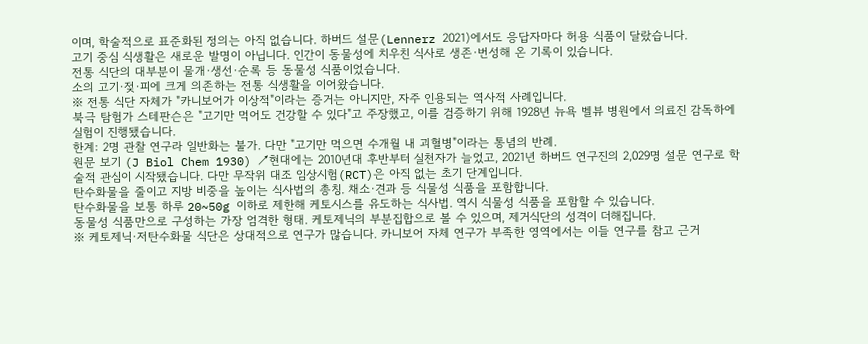이며, 학술적으로 표준화된 정의는 아직 없습니다. 하버드 설문(Lennerz 2021)에서도 응답자마다 허용 식품이 달랐습니다.
고기 중심 식생활은 새로운 발명이 아닙니다. 인간이 동물성에 치우친 식사로 생존·번성해 온 기록이 있습니다.
전통 식단의 대부분이 물개·생선·순록 등 동물성 식품이었습니다.
소의 고기·젖·피에 크게 의존하는 전통 식생활을 이어왔습니다.
※ 전통 식단 자체가 "카니보어가 이상적"이라는 증거는 아니지만, 자주 인용되는 역사적 사례입니다.
북극 탐험가 스테판슨은 "고기만 먹어도 건강할 수 있다"고 주장했고, 이를 검증하기 위해 1928년 뉴욕 벨뷰 병원에서 의료진 감독하에 실험이 진행됐습니다.
한계: 2명 관찰 연구라 일반화는 불가. 다만 "고기만 먹으면 수개월 내 괴혈병"이라는 통념의 반례.
원문 보기 (J Biol Chem 1930) ↗현대에는 2010년대 후반부터 실천자가 늘었고, 2021년 하버드 연구진의 2,029명 설문 연구로 학술적 관심이 시작됐습니다. 다만 무작위 대조 임상시험(RCT)은 아직 없는 초기 단계입니다.
탄수화물을 줄이고 지방 비중을 높이는 식사법의 총칭. 채소·견과 등 식물성 식품을 포함합니다.
탄수화물을 보통 하루 20~50g 이하로 제한해 케토시스를 유도하는 식사법. 역시 식물성 식품을 포함할 수 있습니다.
동물성 식품만으로 구성하는 가장 엄격한 형태. 케토제닉의 부분집합으로 볼 수 있으며, 제거식단의 성격이 더해집니다.
※ 케토제닉·저탄수화물 식단은 상대적으로 연구가 많습니다. 카니보어 자체 연구가 부족한 영역에서는 이들 연구를 참고 근거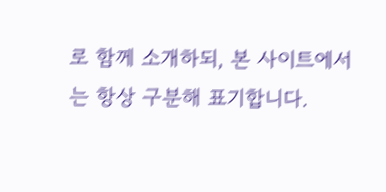로 함께 소개하되, 본 사이트에서는 항상 구분해 표기합니다.